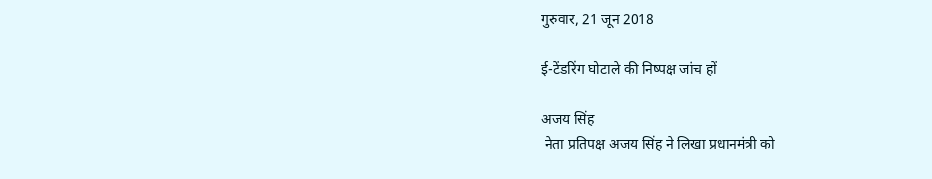गुरुवार, 21 जून 2018

ई-टेंडरिंग घोटाले की निष्पक्ष जांच हों

अजय सिंह
 नेता प्रतिपक्ष अजय सिंह ने लिखा प्रधानमंत्री को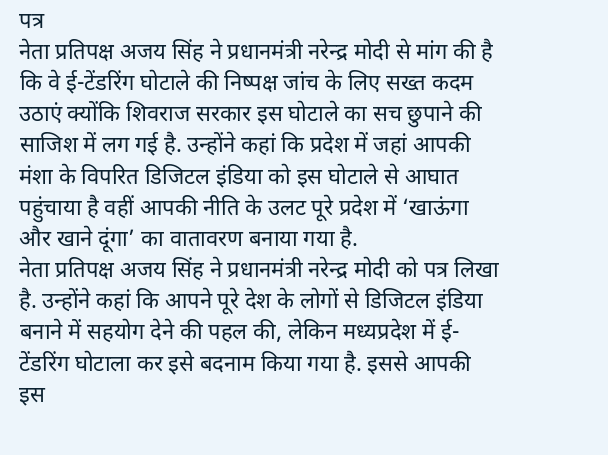पत्र
नेता प्रतिपक्ष अजय सिंह ने प्रधानमंत्री नरेन्द्र मोदी से मांग की है कि वे ई-टेंडरिंग घोटाले की निष्पक्ष जांच के लिए सख्त कदम उठाएं क्योंकि शिवराज सरकार इस घोटाले का सच छुपाने की साजिश में लग गई है. उन्होंने कहां कि प्रदेश में जहां आपकी मंशा के विपरित डिजिटल इंडिया को इस घोटाले से आघात पहुंचाया है वहीं आपकी नीति के उलट पूरे प्रदेश में ‘खाऊंगा और खाने दूंगा’ का वातावरण बनाया गया है.
नेता प्रतिपक्ष अजय सिंह ने प्रधानमंत्री नरेन्द्र मोदी को पत्र लिखा है. उन्होंने कहां कि आपने पूरे देश के लोगों से डिजिटल इंडिया बनाने में सहयोग देने की पहल की, लेकिन मध्यप्रदेश में ई-टेंडरिंग घोटाला कर इसे बदनाम किया गया है. इससे आपकी इस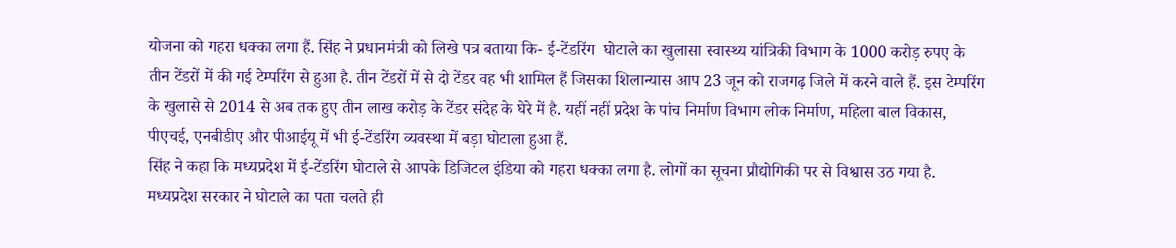योजना को गहरा धक्का लगा हैं. सिंह ने प्रधानमंत्री को लिखे पत्र बताया कि- ई-टेंडरिंग  घोटाले का खुलासा स्वास्थ्य यांत्रिकी विभाग के 1000 करोड़ रुपए के तीन टेंडरों में की गई टेम्परिंग से हुआ है. तीन टेंडरों में से दो टेंडर वह भी शामिल हैं जिसका शिलान्यास आप 23 जून को राजगढ़ जिले में करने वाले हैं. इस टेम्परिंग के खुलासे से 2014 से अब तक हुए तीन लाख करोड़ के टेंडर संदेह के घेरे में है. यहीं नहीं प्रदेश के पांच निर्माण विभाग लोक निर्माण, महिला बाल विकास, पीएचई, एनबीडीए और पीआईयू में भी ई-टेंडरिंग व्यवस्था में बड़ा घोटाला हुआ हैं.
सिंह ने कहा कि मध्यप्रदेश में ई-टेंडरिंग घोटाले से आपके डिजिटल इंडिया को गहरा धक्का लगा है. लोगों का सूचना प्रौद्योगिकी पर से विश्वास उठ गया है. मध्यप्रदेश सरकार ने घोटाले का पता चलते ही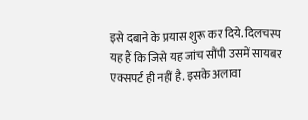इसे दबाने के प्रयास शुरू कर दिये. दिलचस्प यह हैं कि जिसे यह जांच सौंपी उसमें सायबर एक्सपर्ट ही नहीं है. इसके अलावा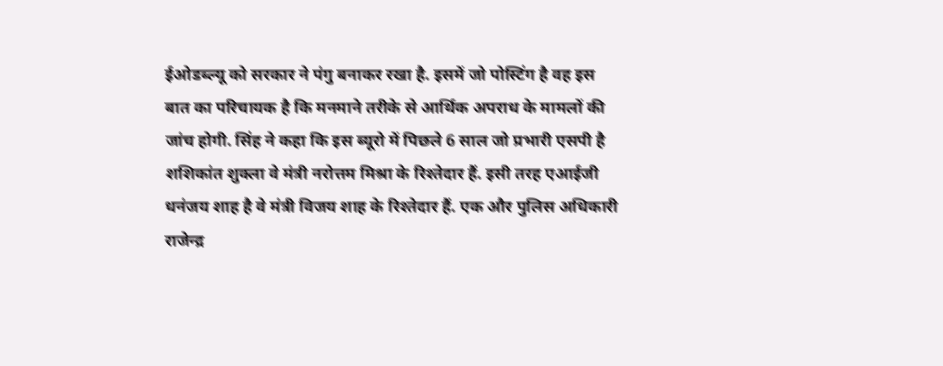ईओडब्ल्यू को सरकार ने पंगु बनाकर रखा है. इसमें जो पोस्टिंग है वह इस बात का परिचायक है कि मनमाने तरीके से आर्थिक अपराध के मामलों की जांच होगी. सिंह ने कहा कि इस ब्यूरो में पिछले 6 साल जो प्रभारी एसपी है शशिकांत शुक्ला वे मंत्री नरोत्तम मिश्रा के रिश्तेदार हैं. इसी तरह एआईजी धनंजय शाह है वे मंत्री विजय शाह के रिश्तेदार हैं. एक और पुलिस अधिकारी राजेन्द्र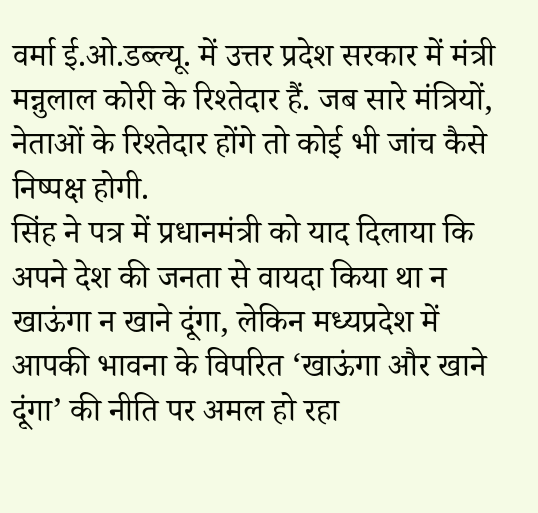वर्मा ई.ओ.डब्ल्यू. में उत्तर प्रदेश सरकार में मंत्री मन्नुलाल कोरी के रिश्तेदार हैं. जब सारे मंत्रियों, नेताओं के रिश्तेदार होंगे तो कोई भी जांच कैसे निष्पक्ष होगी.
सिंह ने पत्र में प्रधानमंत्री को याद दिलाया कि अपने देश की जनता से वायदा किया था न खाऊंगा न खाने दूंगा, लेकिन मध्यप्रदेश में आपकी भावना के विपरित ‘खाऊंगा और खाने दूंगा’ की नीति पर अमल हो रहा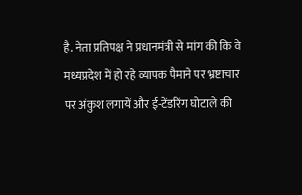है. नेता प्रतिपक्ष ने प्रधानमंत्री से मांग की कि वे मध्यप्रदेश में हो रहे व्यापक पैमाने पर भ्रष्टाचार पर अंकुश लगायें और ई-टेंडरिंग घोटाले की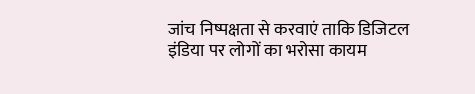जांच निष्पक्षता से करवाएं ताकि डिजिटल इंडिया पर लोगों का भरोसा कायम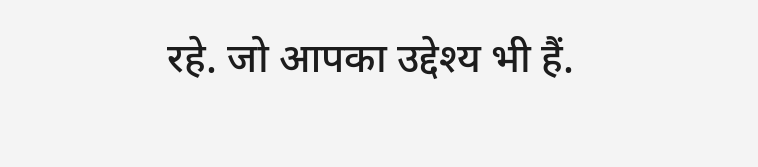रहे. जो आपका उद्देश्य भी हैं.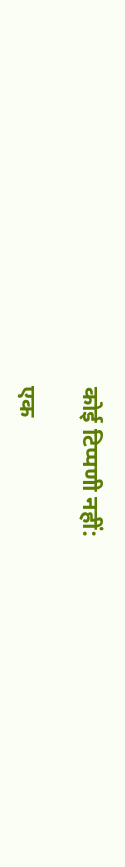कोई टिप्पणी नहीं:

एक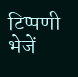टिप्पणी भेजें